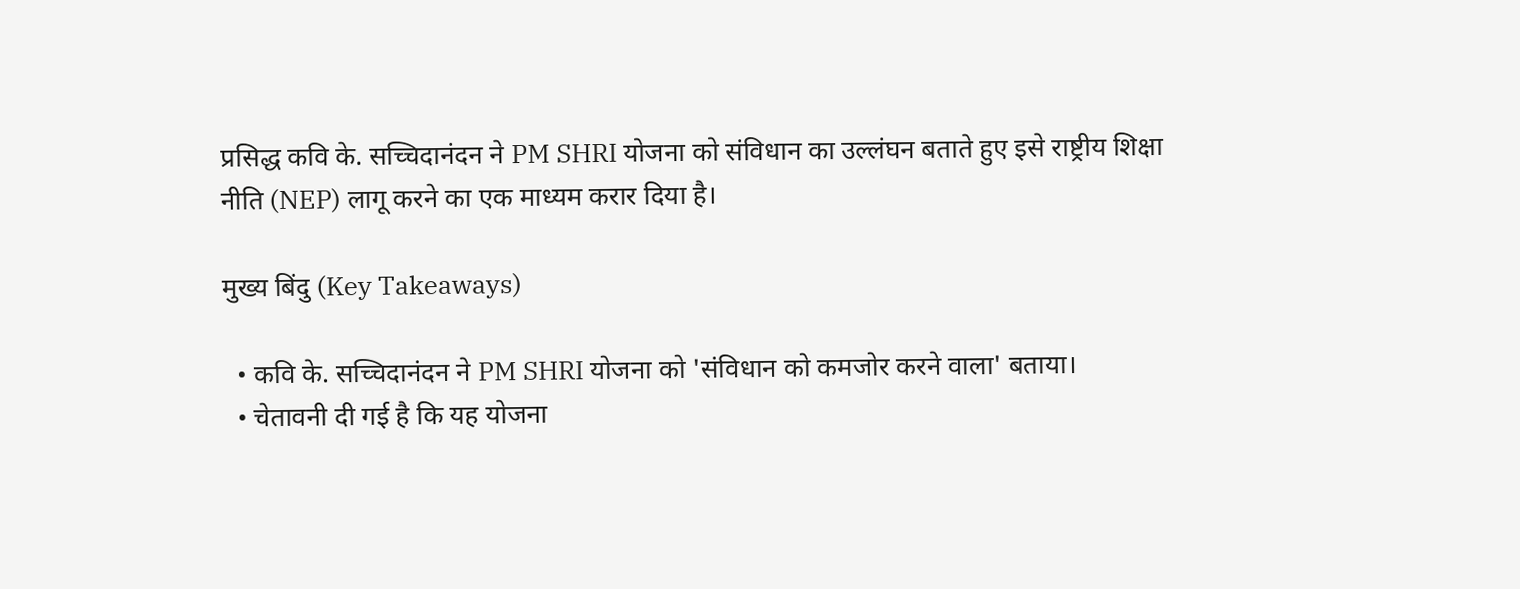प्रसिद्ध कवि के. सच्चिदानंदन ने PM SHRI योजना को संविधान का उल्लंघन बताते हुए इसे राष्ट्रीय शिक्षा नीति (NEP) लागू करने का एक माध्यम करार दिया है।

मुख्य बिंदु (Key Takeaways)

  • कवि के. सच्चिदानंदन ने PM SHRI योजना को 'संविधान को कमजोर करने वाला' बताया।
  • चेतावनी दी गई है कि यह योजना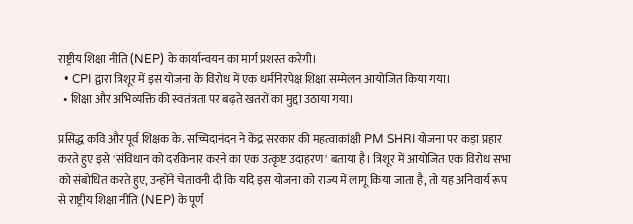राष्ट्रीय शिक्षा नीति (NEP) के कार्यान्वयन का मार्ग प्रशस्त करेगी।
  • CPI द्वारा त्रिशूर में इस योजना के विरोध में एक धर्मनिरपेक्ष शिक्षा सम्मेलन आयोजित किया गया।
  • शिक्षा और अभिव्यक्ति की स्वतंत्रता पर बढ़ते खतरों का मुद्दा उठाया गया।

प्रसिद्ध कवि और पूर्व शिक्षक के. सच्चिदानंदन ने केंद्र सरकार की महत्वाकांक्षी PM SHRI योजना पर कड़ा प्रहार करते हुए इसे 'संविधान को दरकिनार करने का एक उत्कृष्ट उदाहरण' बताया है। त्रिशूर में आयोजित एक विरोध सभा को संबोधित करते हुए, उन्होंने चेतावनी दी कि यदि इस योजना को राज्य में लागू किया जाता है, तो यह अनिवार्य रूप से राष्ट्रीय शिक्षा नीति (NEP) के पूर्ण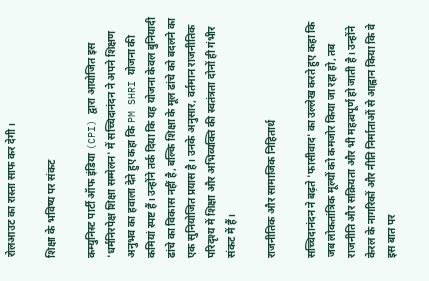रोलआउट का रास्ता साफ कर देगी।

शिक्षा के भविष्य पर संकट

कम्युनिस्ट पार्टी ऑफ इंडिया (CPI) द्वारा आयोजित इस 'धर्मनिरपेक्ष शिक्षा सम्मेलन' में सच्चिदानंदन ने अपने शिक्षण अनुभव का हवाला देते हुए कहा कि PM SHRI योजना की कमियां स्पष्ट हैं। उन्होंने तर्क दिया कि यह योजना केवल बुनियादी ढांचे का विकास नहीं है, बल्कि शिक्षा के मूल ढांचे को बदलने का एक सुनियोजित प्रयास है। उनके अनुसार, वर्तमान राजनीतिक परिदृश्य में शिक्षा और अभिव्यक्ति की स्वतंत्रता दोनों ही गंभीर संकट में हैं।

राजनीतिक और सामाजिक निहितार्थ

सच्चिदानंदन ने बढ़ते 'फासीवाद' का उल्लेख करते हुए कहा कि जब लोकतांत्रिक मूल्यों को कमजोर किया जा रहा हो, तब राजनीति और सक्रियता और भी महत्वपूर्ण हो जाती है। उन्होंने केरल के नागरिकों और नीति निर्माताओं से आह्वान किया कि वे इस बात पर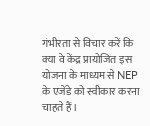गंभीरता से विचार करें कि क्या वे केंद्र प्रायोजित इस योजना के माध्यम से NEP के एजेंडे को स्वीकार करना चाहते हैं।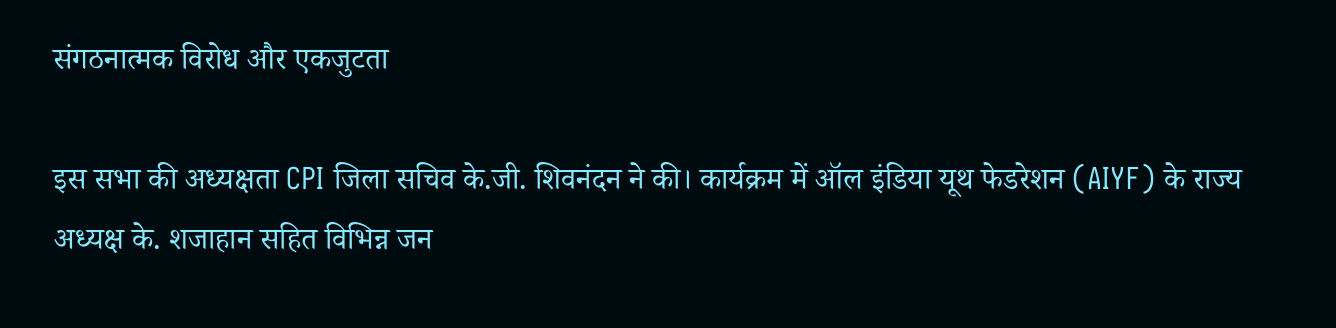संगठनात्मक विरोध और एकजुटता

इस सभा की अध्यक्षता CPI जिला सचिव के.जी. शिवनंदन ने की। कार्यक्रम में ऑल इंडिया यूथ फेडरेशन (AIYF) के राज्य अध्यक्ष के. शजाहान सहित विभिन्न जन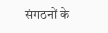संगठनों के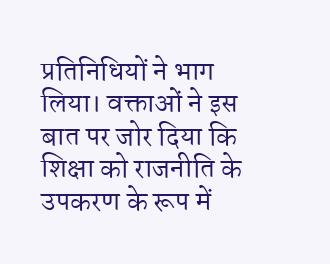प्रतिनिधियों ने भाग लिया। वक्ताओं ने इस बात पर जोर दिया कि शिक्षा को राजनीति के उपकरण के रूप में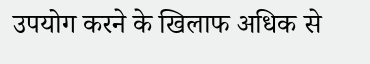उपयोग करने के खिलाफ अधिक से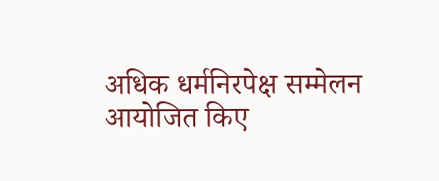अधिक धर्मनिरपेक्ष सम्मेलन आयोजित किए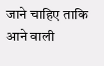जाने चाहिए ताकि आने वाली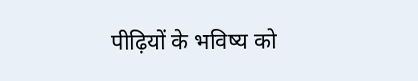पीढ़ियों के भविष्य को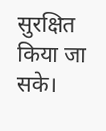सुरक्षित किया जा सके।